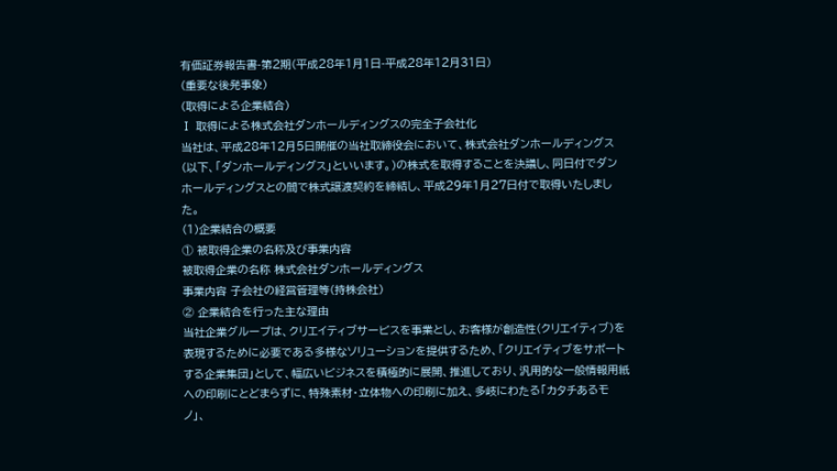有価証券報告書-第2期(平成28年1月1日-平成28年12月31日)
(重要な後発事象)
(取得による企業結合)
Ⅰ 取得による株式会社ダンホールディングスの完全子会社化
当社は、平成28年12月5日開催の当社取締役会において、株式会社ダンホールディングス(以下、「ダンホールディングス」といいます。)の株式を取得することを決議し、同日付でダンホールディングスとの間で株式譲渡契約を締結し、平成29年1月27日付で取得いたしました。
(1)企業結合の概要
① 被取得企業の名称及び事業内容
被取得企業の名称 株式会社ダンホールディングス
事業内容 子会社の経営管理等(持株会社)
② 企業結合を行った主な理由
当社企業グループは、クリエイティブサービスを事業とし、お客様が創造性(クリエイティブ)を表現するために必要である多様なソリューションを提供するため、「クリエイティブをサポートする企業集団」として、幅広いビジネスを積極的に展開、推進しており、汎用的な一般情報用紙への印刷にとどまらずに、特殊素材・立体物への印刷に加え、多岐にわたる「カタチあるモノ」、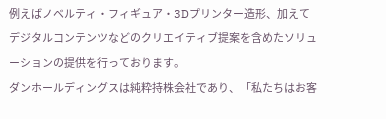例えばノベルティ・フィギュア・3Dプリンター造形、加えてデジタルコンテンツなどのクリエイティブ提案を含めたソリューションの提供を行っております。
ダンホールディングスは純粋持株会社であり、「私たちはお客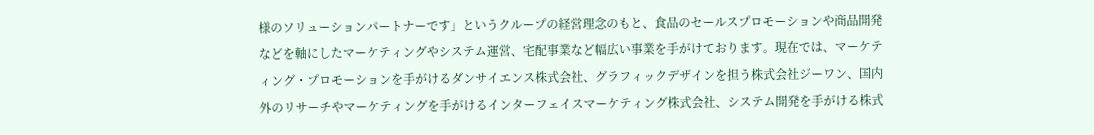様のソリューションパートナーです」というクループの経営理念のもと、食品のセールスプロモーションや商品開発などを軸にしたマーケティングやシステム運営、宅配事業など幅広い事業を手がけております。現在では、マーケティング・プロモーションを手がけるダンサイエンス株式会社、グラフィックデザインを担う株式会社ジーワン、国内外のリサーチやマーケティングを手がけるインターフェイスマーケティング株式会社、システム開発を手がける株式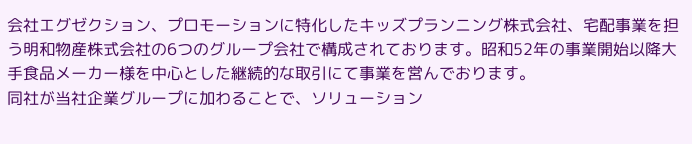会社エグゼクション、プロモーションに特化したキッズプランニング株式会社、宅配事業を担う明和物産株式会社の6つのグループ会社で構成されております。昭和52年の事業開始以降大手食品メーカー様を中心とした継続的な取引にて事業を営んでおります。
同社が当社企業グループに加わることで、ソリューション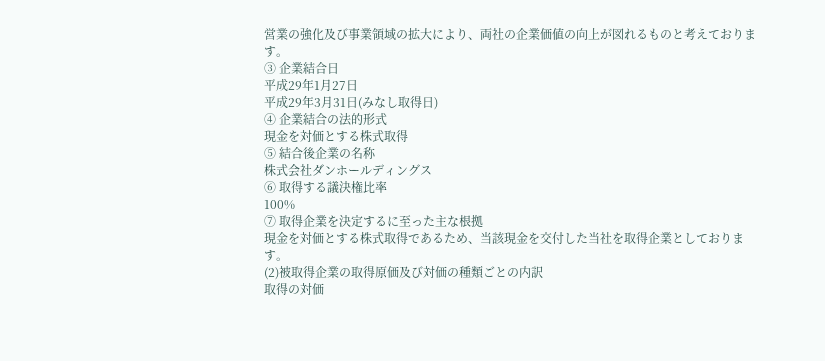営業の強化及び事業領域の拡大により、両社の企業価値の向上が図れるものと考えております。
③ 企業結合日
平成29年1月27日
平成29年3月31日(みなし取得日)
④ 企業結合の法的形式
現金を対価とする株式取得
⑤ 結合後企業の名称
株式会社ダンホールディングス
⑥ 取得する議決権比率
100%
⑦ 取得企業を決定するに至った主な根拠
現金を対価とする株式取得であるため、当該現金を交付した当社を取得企業としております。
(2)被取得企業の取得原価及び対価の種類ごとの内訳
取得の対価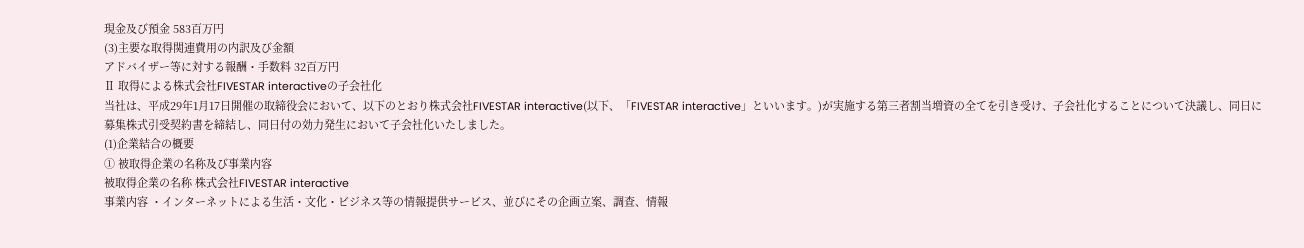現金及び預金 583百万円
(3)主要な取得関連費用の内訳及び金額
アドバイザー等に対する報酬・手数料 32百万円
Ⅱ 取得による株式会社FIVESTAR interactiveの子会社化
当社は、平成29年1月17日開催の取締役会において、以下のとおり株式会社FIVESTAR interactive(以下、「FIVESTAR interactive」といいます。)が実施する第三者割当増資の全てを引き受け、子会社化することについて決議し、同日に募集株式引受契約書を締結し、同日付の効力発生において子会社化いたしました。
(1)企業結合の概要
① 被取得企業の名称及び事業内容
被取得企業の名称 株式会社FIVESTAR interactive
事業内容 ・インターネットによる生活・文化・ビジネス等の情報提供サービス、並びにその企画立案、調査、情報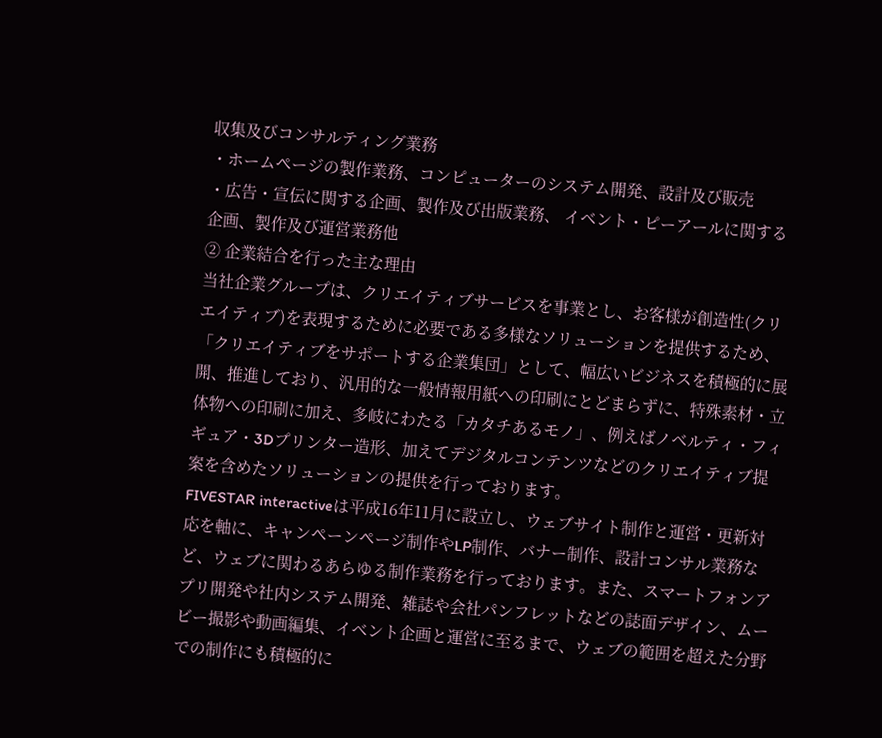収集及びコンサルティング業務
・ホームページの製作業務、コンピューターのシステム開発、設計及び販売
・広告・宣伝に関する企画、製作及び出版業務、 イベント・ピーアールに関する企画、製作及び運営業務他
② 企業結合を行った主な理由
当社企業グループは、クリエイティブサービスを事業とし、お客様が創造性(クリエイティブ)を表現するために必要である多様なソリューションを提供するため、「クリエイティブをサポートする企業集団」として、幅広いビジネスを積極的に展開、推進しており、汎用的な一般情報用紙への印刷にとどまらずに、特殊素材・立体物への印刷に加え、多岐にわたる「カタチあるモノ」、例えばノベルティ・フィギュア・3Dプリンター造形、加えてデジタルコンテンツなどのクリエイティブ提案を含めたソリューションの提供を行っております。
FIVESTAR interactiveは平成16年11月に設立し、ウェブサイト制作と運営・更新対応を軸に、キャンペーンページ制作やLP制作、バナー制作、設計コンサル業務など、ウェブに関わるあらゆる制作業務を行っております。また、スマートフォンアプリ開発や社内システム開発、雑誌や会社パンフレットなどの誌面デザイン、ムービー撮影や動画編集、イベント企画と運営に至るまで、ウェブの範囲を超えた分野での制作にも積極的に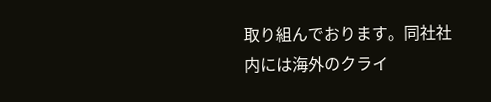取り組んでおります。同社社内には海外のクライ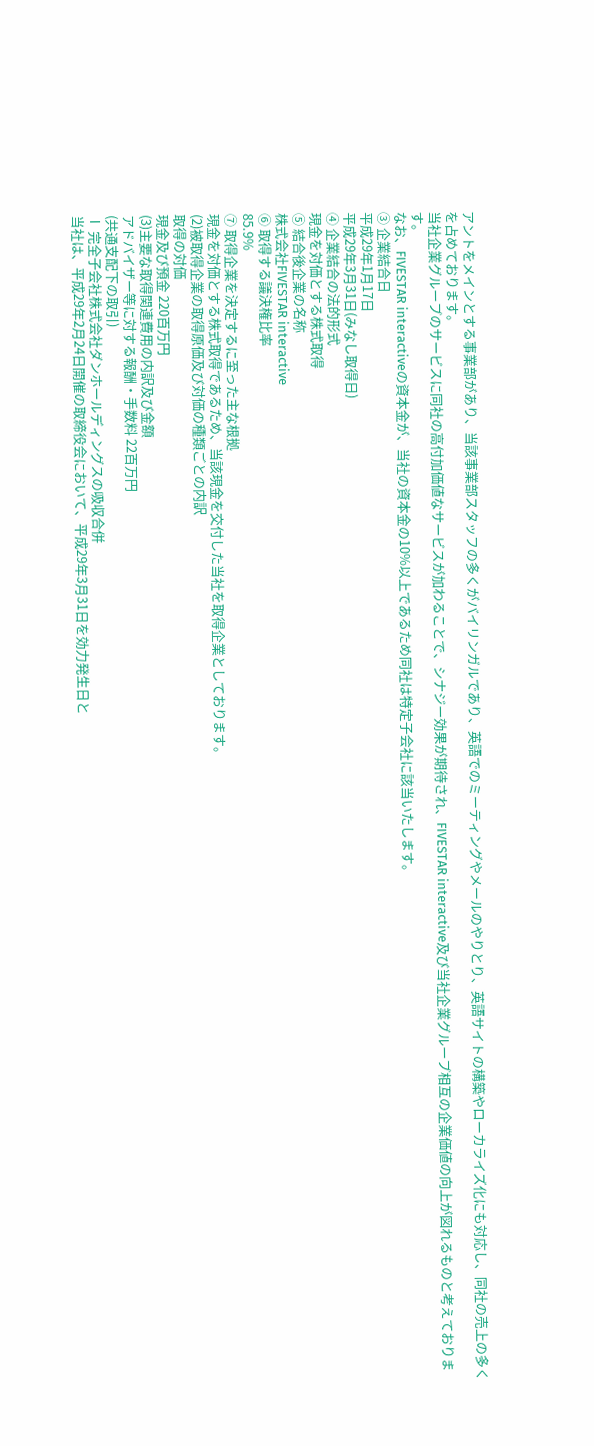アントをメインとする事業部があり、当該事業部スタッフの多くがバイリンガルであり、英語でのミーティングやメールのやりとり、英語サイトの構築やローカライズ化にも対応し、同社の売上の多くを占めております。
当社企業グループのサービスに同社の高付加価値なサービスが加わることで、シナジー効果が期待され、FIVESTAR interactive及び当社企業グループ相互の企業価値の向上が図れるものと考えております。
なお、FIVESTAR interactiveの資本金が、当社の資本金の10%以上であるため同社は特定子会社に該当いたします。
③ 企業結合日
平成29年1月17日
平成29年3月31日(みなし取得日)
④ 企業結合の法的形式
現金を対価とする株式取得
⑤ 結合後企業の名称
株式会社FIVESTAR interactive
⑥ 取得する議決権比率
85.9%
⑦ 取得企業を決定するに至った主な根拠
現金を対価とする株式取得であるため、当該現金を交付した当社を取得企業としております。
(2)被取得企業の取得原価及び対価の種類ごとの内訳
取得の対価
現金及び預金 220百万円
(3)主要な取得関連費用の内訳及び金額
アドバイザー等に対する報酬・手数料 22百万円
(共通支配下の取引)
Ⅰ 完全子会社株式会社ダンホールディングスの吸収合併
当社は、平成29年2月24日開催の取締役会において、平成29年3月31日を効力発生日と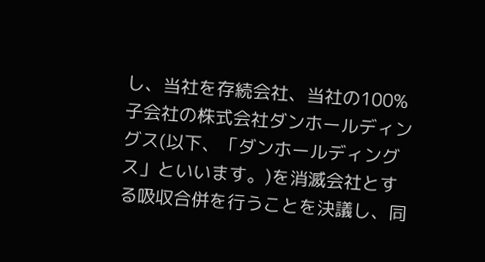し、当社を存続会社、当社の100%子会社の株式会社ダンホールディングス(以下、「ダンホールディングス」といいます。)を消滅会社とする吸収合併を行うことを決議し、同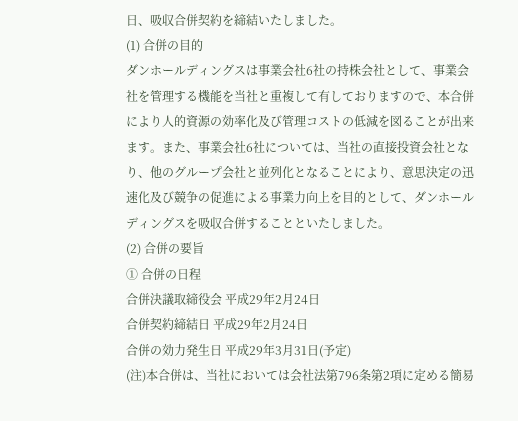日、吸収合併契約を締結いたしました。
(1) 合併の目的
ダンホールディングスは事業会社6社の持株会社として、事業会社を管理する機能を当社と重複して有しておりますので、本合併により人的資源の効率化及び管理コストの低減を図ることが出来ます。また、事業会社6社については、当社の直接投資会社となり、他のグループ会社と並列化となることにより、意思決定の迅速化及び競争の促進による事業力向上を目的として、ダンホールディングスを吸収合併することといたしました。
(2) 合併の要旨
① 合併の日程
合併決議取締役会 平成29年2月24日
合併契約締結日 平成29年2月24日
合併の効力発生日 平成29年3月31日(予定)
(注)本合併は、当社においては会社法第796条第2項に定める簡易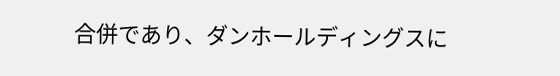合併であり、ダンホールディングスに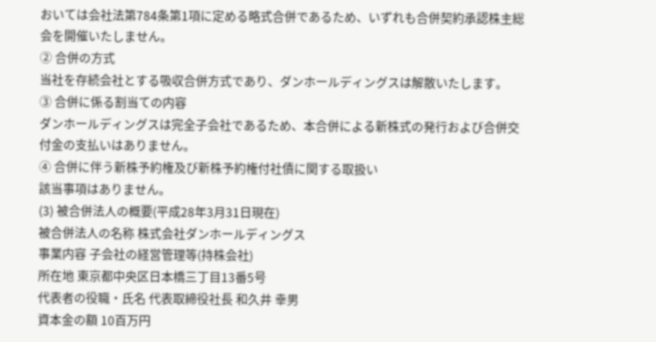おいては会社法第784条第1項に定める略式合併であるため、いずれも合併契約承認株主総会を開催いたしません。
② 合併の方式
当社を存続会社とする吸収合併方式であり、ダンホールディングスは解散いたします。
③ 合併に係る割当ての内容
ダンホールディングスは完全子会社であるため、本合併による新株式の発行および合併交付金の支払いはありません。
④ 合併に伴う新株予約権及び新株予約権付社債に関する取扱い
該当事項はありません。
(3) 被合併法人の概要(平成28年3月31日現在)
被合併法人の名称 株式会社ダンホールディングス
事業内容 子会社の経営管理等(持株会社)
所在地 東京都中央区日本橋三丁目13番5号
代表者の役職・氏名 代表取締役社長 和久井 幸男
資本金の額 10百万円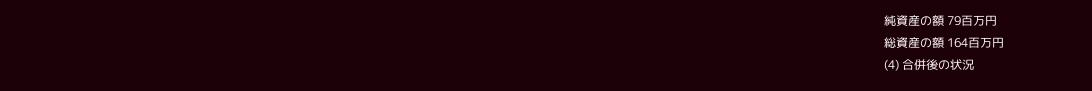純資産の額 79百万円
総資産の額 164百万円
(4) 合併後の状況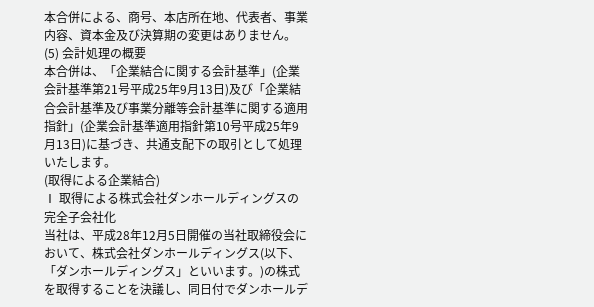本合併による、商号、本店所在地、代表者、事業内容、資本金及び決算期の変更はありません。
(5) 会計処理の概要
本合併は、「企業結合に関する会計基準」(企業会計基準第21号平成25年9月13日)及び「企業結合会計基準及び事業分離等会計基準に関する適用指針」(企業会計基準適用指針第10号平成25年9月13日)に基づき、共通支配下の取引として処理いたします。
(取得による企業結合)
Ⅰ 取得による株式会社ダンホールディングスの完全子会社化
当社は、平成28年12月5日開催の当社取締役会において、株式会社ダンホールディングス(以下、「ダンホールディングス」といいます。)の株式を取得することを決議し、同日付でダンホールデ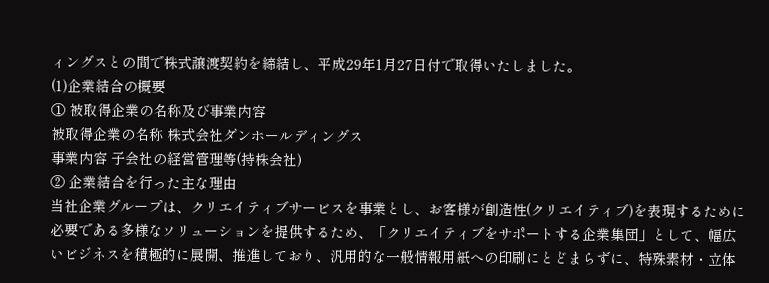ィングスとの間で株式譲渡契約を締結し、平成29年1月27日付で取得いたしました。
(1)企業結合の概要
① 被取得企業の名称及び事業内容
被取得企業の名称 株式会社ダンホールディングス
事業内容 子会社の経営管理等(持株会社)
② 企業結合を行った主な理由
当社企業グループは、クリエイティブサービスを事業とし、お客様が創造性(クリエイティブ)を表現するために必要である多様なソリューションを提供するため、「クリエイティブをサポートする企業集団」として、幅広いビジネスを積極的に展開、推進しており、汎用的な一般情報用紙への印刷にとどまらずに、特殊素材・立体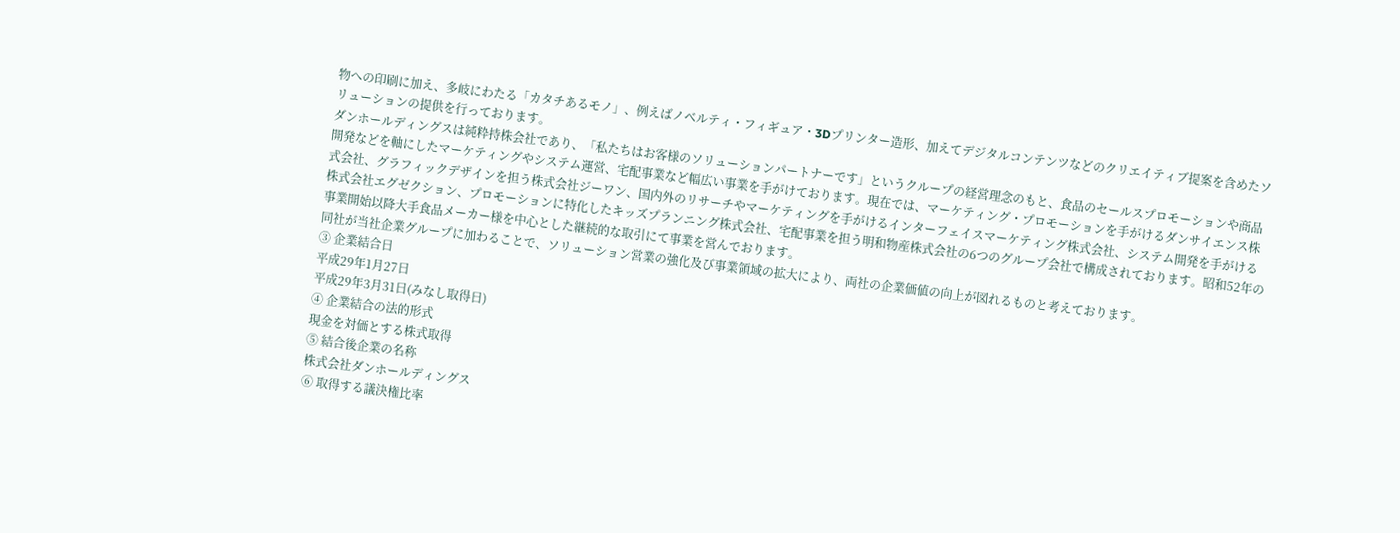物への印刷に加え、多岐にわたる「カタチあるモノ」、例えばノベルティ・フィギュア・3Dプリンター造形、加えてデジタルコンテンツなどのクリエイティブ提案を含めたソリューションの提供を行っております。
ダンホールディングスは純粋持株会社であり、「私たちはお客様のソリューションパートナーです」というクループの経営理念のもと、食品のセールスプロモーションや商品開発などを軸にしたマーケティングやシステム運営、宅配事業など幅広い事業を手がけております。現在では、マーケティング・プロモーションを手がけるダンサイエンス株式会社、グラフィックデザインを担う株式会社ジーワン、国内外のリサーチやマーケティングを手がけるインターフェイスマーケティング株式会社、システム開発を手がける株式会社エグゼクション、プロモーションに特化したキッズプランニング株式会社、宅配事業を担う明和物産株式会社の6つのグループ会社で構成されております。昭和52年の事業開始以降大手食品メーカー様を中心とした継続的な取引にて事業を営んでおります。
同社が当社企業グループに加わることで、ソリューション営業の強化及び事業領域の拡大により、両社の企業価値の向上が図れるものと考えております。
③ 企業結合日
平成29年1月27日
平成29年3月31日(みなし取得日)
④ 企業結合の法的形式
現金を対価とする株式取得
⑤ 結合後企業の名称
株式会社ダンホールディングス
⑥ 取得する議決権比率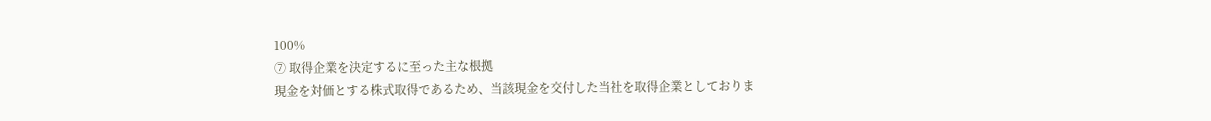100%
⑦ 取得企業を決定するに至った主な根拠
現金を対価とする株式取得であるため、当該現金を交付した当社を取得企業としておりま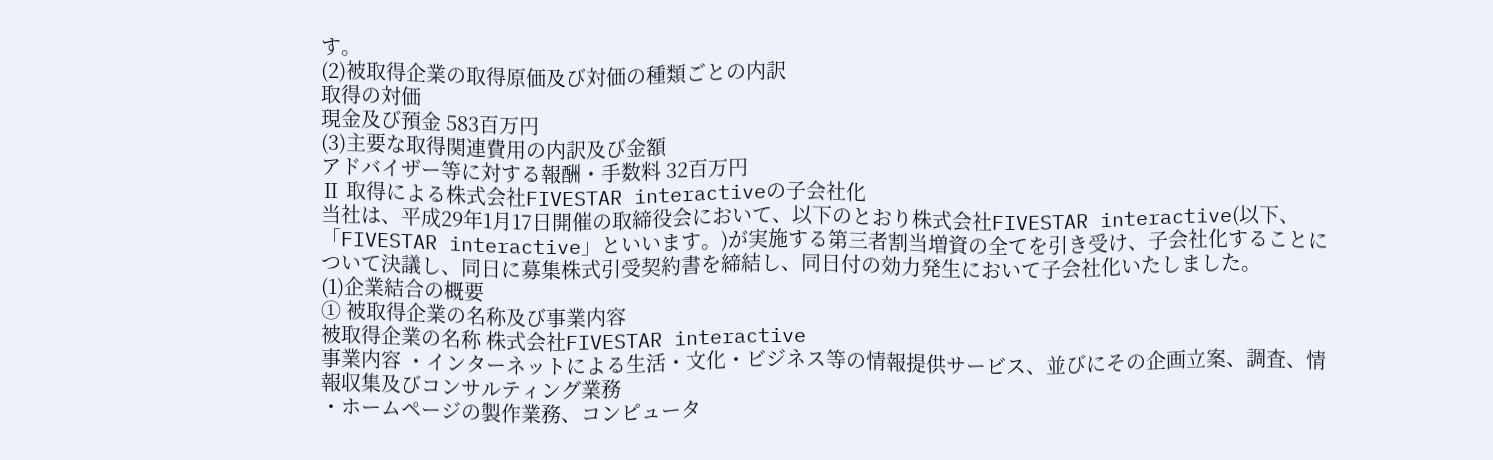す。
(2)被取得企業の取得原価及び対価の種類ごとの内訳
取得の対価
現金及び預金 583百万円
(3)主要な取得関連費用の内訳及び金額
アドバイザー等に対する報酬・手数料 32百万円
Ⅱ 取得による株式会社FIVESTAR interactiveの子会社化
当社は、平成29年1月17日開催の取締役会において、以下のとおり株式会社FIVESTAR interactive(以下、「FIVESTAR interactive」といいます。)が実施する第三者割当増資の全てを引き受け、子会社化することについて決議し、同日に募集株式引受契約書を締結し、同日付の効力発生において子会社化いたしました。
(1)企業結合の概要
① 被取得企業の名称及び事業内容
被取得企業の名称 株式会社FIVESTAR interactive
事業内容 ・インターネットによる生活・文化・ビジネス等の情報提供サービス、並びにその企画立案、調査、情報収集及びコンサルティング業務
・ホームページの製作業務、コンピュータ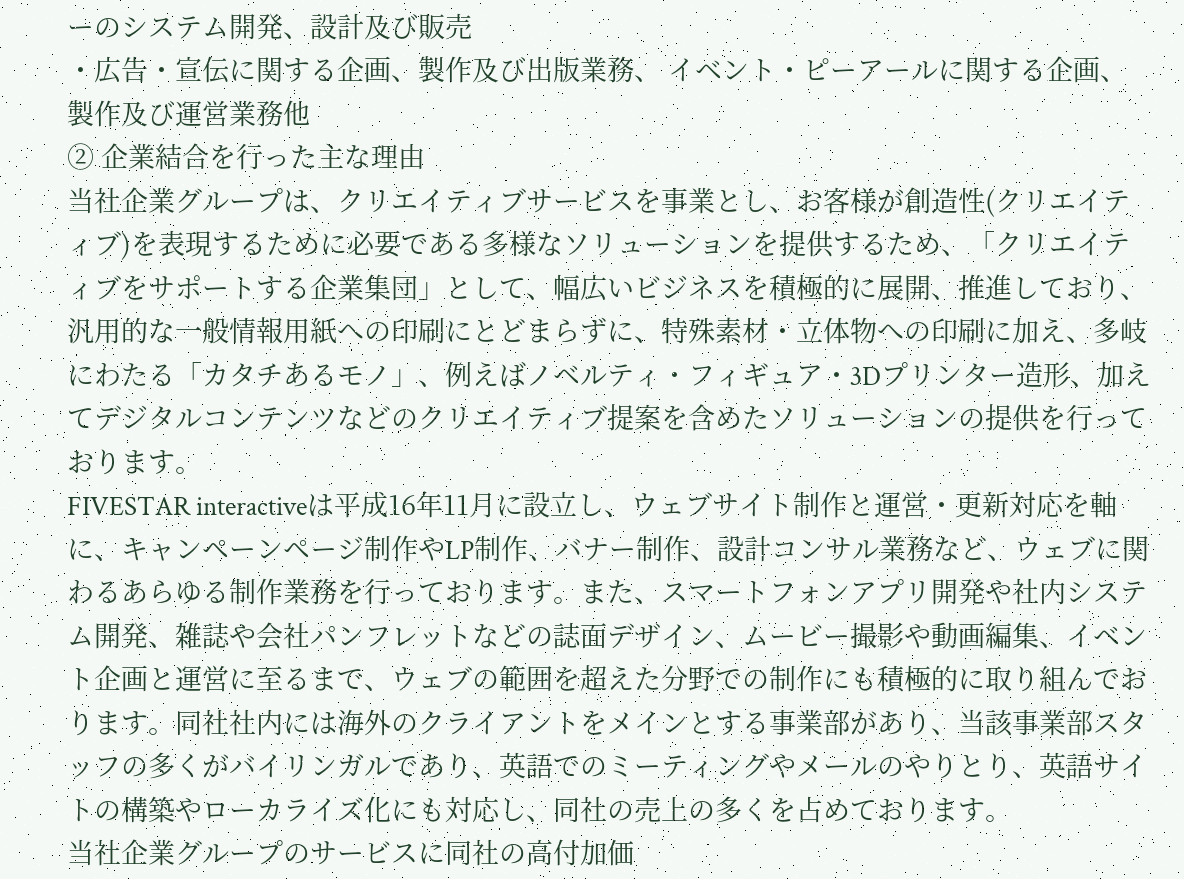ーのシステム開発、設計及び販売
・広告・宣伝に関する企画、製作及び出版業務、 イベント・ピーアールに関する企画、製作及び運営業務他
② 企業結合を行った主な理由
当社企業グループは、クリエイティブサービスを事業とし、お客様が創造性(クリエイティブ)を表現するために必要である多様なソリューションを提供するため、「クリエイティブをサポートする企業集団」として、幅広いビジネスを積極的に展開、推進しており、汎用的な一般情報用紙への印刷にとどまらずに、特殊素材・立体物への印刷に加え、多岐にわたる「カタチあるモノ」、例えばノベルティ・フィギュア・3Dプリンター造形、加えてデジタルコンテンツなどのクリエイティブ提案を含めたソリューションの提供を行っております。
FIVESTAR interactiveは平成16年11月に設立し、ウェブサイト制作と運営・更新対応を軸に、キャンペーンページ制作やLP制作、バナー制作、設計コンサル業務など、ウェブに関わるあらゆる制作業務を行っております。また、スマートフォンアプリ開発や社内システム開発、雑誌や会社パンフレットなどの誌面デザイン、ムービー撮影や動画編集、イベント企画と運営に至るまで、ウェブの範囲を超えた分野での制作にも積極的に取り組んでおります。同社社内には海外のクライアントをメインとする事業部があり、当該事業部スタッフの多くがバイリンガルであり、英語でのミーティングやメールのやりとり、英語サイトの構築やローカライズ化にも対応し、同社の売上の多くを占めております。
当社企業グループのサービスに同社の高付加価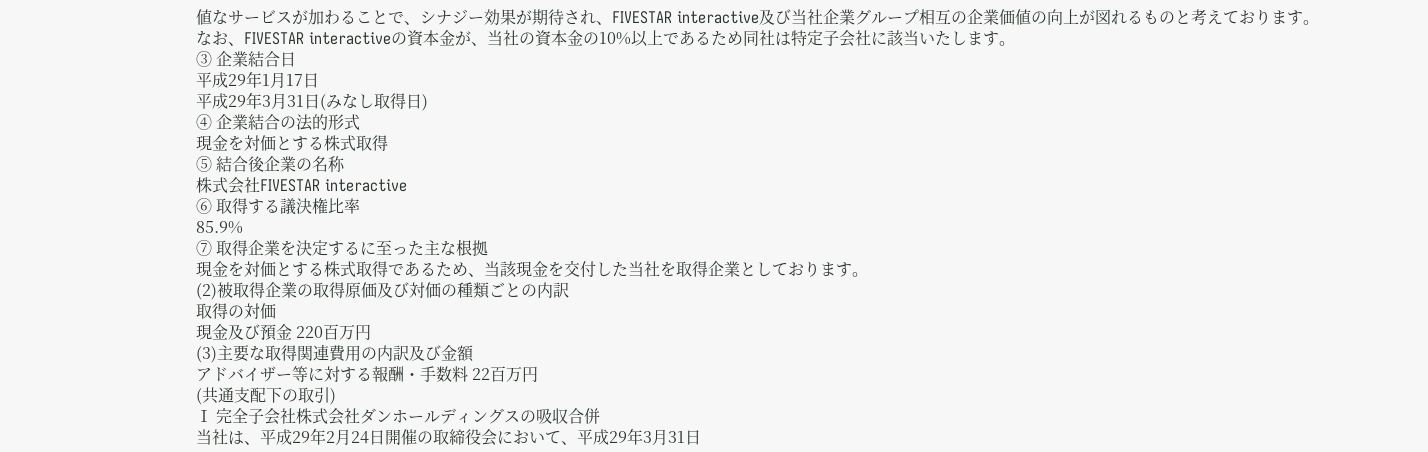値なサービスが加わることで、シナジー効果が期待され、FIVESTAR interactive及び当社企業グループ相互の企業価値の向上が図れるものと考えております。
なお、FIVESTAR interactiveの資本金が、当社の資本金の10%以上であるため同社は特定子会社に該当いたします。
③ 企業結合日
平成29年1月17日
平成29年3月31日(みなし取得日)
④ 企業結合の法的形式
現金を対価とする株式取得
⑤ 結合後企業の名称
株式会社FIVESTAR interactive
⑥ 取得する議決権比率
85.9%
⑦ 取得企業を決定するに至った主な根拠
現金を対価とする株式取得であるため、当該現金を交付した当社を取得企業としております。
(2)被取得企業の取得原価及び対価の種類ごとの内訳
取得の対価
現金及び預金 220百万円
(3)主要な取得関連費用の内訳及び金額
アドバイザー等に対する報酬・手数料 22百万円
(共通支配下の取引)
Ⅰ 完全子会社株式会社ダンホールディングスの吸収合併
当社は、平成29年2月24日開催の取締役会において、平成29年3月31日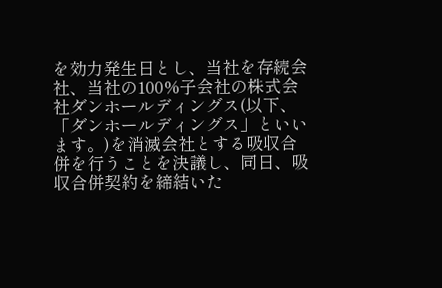を効力発生日とし、当社を存続会社、当社の100%子会社の株式会社ダンホールディングス(以下、「ダンホールディングス」といいます。)を消滅会社とする吸収合併を行うことを決議し、同日、吸収合併契約を締結いた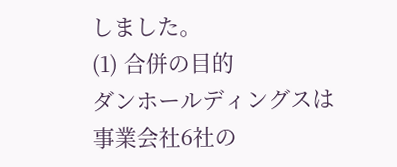しました。
(1) 合併の目的
ダンホールディングスは事業会社6社の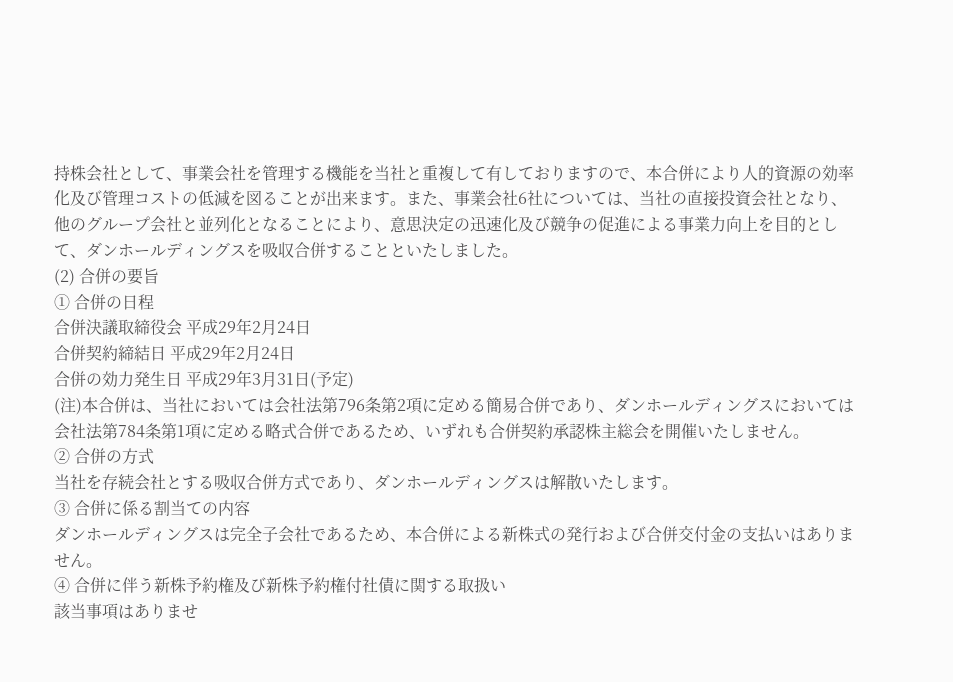持株会社として、事業会社を管理する機能を当社と重複して有しておりますので、本合併により人的資源の効率化及び管理コストの低減を図ることが出来ます。また、事業会社6社については、当社の直接投資会社となり、他のグループ会社と並列化となることにより、意思決定の迅速化及び競争の促進による事業力向上を目的として、ダンホールディングスを吸収合併することといたしました。
(2) 合併の要旨
① 合併の日程
合併決議取締役会 平成29年2月24日
合併契約締結日 平成29年2月24日
合併の効力発生日 平成29年3月31日(予定)
(注)本合併は、当社においては会社法第796条第2項に定める簡易合併であり、ダンホールディングスにおいては会社法第784条第1項に定める略式合併であるため、いずれも合併契約承認株主総会を開催いたしません。
② 合併の方式
当社を存続会社とする吸収合併方式であり、ダンホールディングスは解散いたします。
③ 合併に係る割当ての内容
ダンホールディングスは完全子会社であるため、本合併による新株式の発行および合併交付金の支払いはありません。
④ 合併に伴う新株予約権及び新株予約権付社債に関する取扱い
該当事項はありませ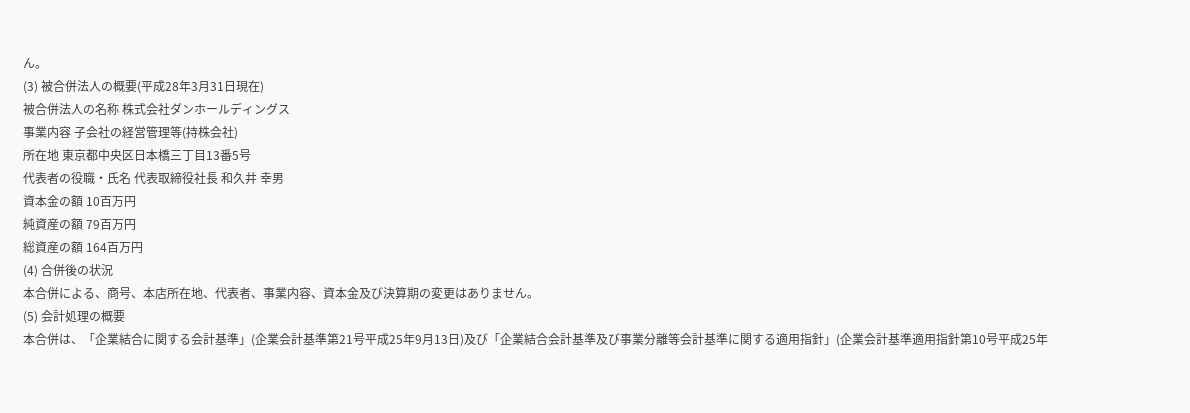ん。
(3) 被合併法人の概要(平成28年3月31日現在)
被合併法人の名称 株式会社ダンホールディングス
事業内容 子会社の経営管理等(持株会社)
所在地 東京都中央区日本橋三丁目13番5号
代表者の役職・氏名 代表取締役社長 和久井 幸男
資本金の額 10百万円
純資産の額 79百万円
総資産の額 164百万円
(4) 合併後の状況
本合併による、商号、本店所在地、代表者、事業内容、資本金及び決算期の変更はありません。
(5) 会計処理の概要
本合併は、「企業結合に関する会計基準」(企業会計基準第21号平成25年9月13日)及び「企業結合会計基準及び事業分離等会計基準に関する適用指針」(企業会計基準適用指針第10号平成25年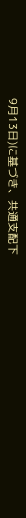9月13日)に基づき、共通支配下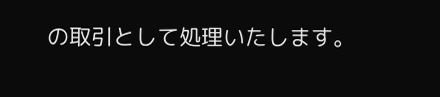の取引として処理いたします。